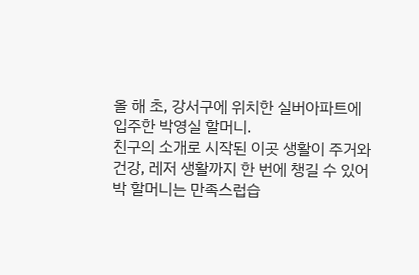올 해 초, 강서구에 위치한 실버아파트에 입주한 박영실 할머니.
친구의 소개로 시작된 이곳 생활이 주거와 건강, 레저 생활까지 한 번에 챙길 수 있어 박 할머니는 만족스럽습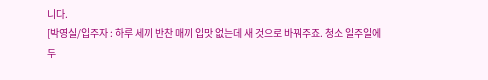니다.
[박영실/입주자 : 하루 세끼 반찬 매끼 입맛 없는데 새 것으로 바꿔주죠. 청소 일주일에 두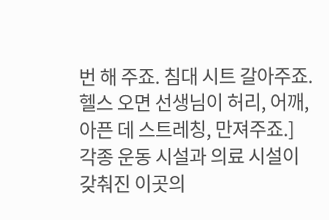번 해 주죠. 침대 시트 갈아주죠. 헬스 오면 선생님이 허리, 어깨, 아픈 데 스트레칭, 만져주죠.]
각종 운동 시설과 의료 시설이 갖춰진 이곳의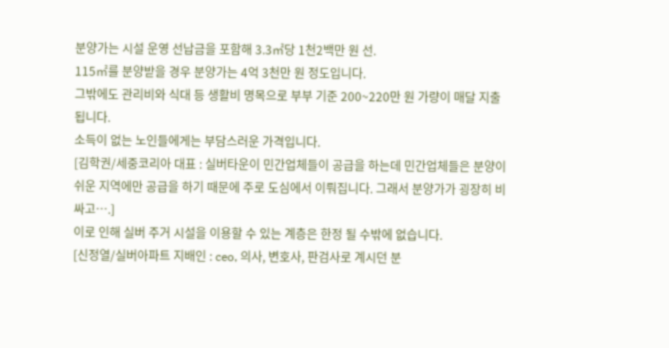분양가는 시설 운영 선납금을 포함해 3.3㎡당 1천2백만 원 선.
115㎡를 분양받을 경우 분양가는 4억 3천만 원 정도입니다.
그밖에도 관리비와 식대 등 생활비 명목으로 부부 기준 200~220만 원 가량이 매달 지출됩니다.
소득이 없는 노인들에게는 부담스러운 가격입니다.
[김학권/세중코리아 대표 : 실버타운이 민간업체들이 공급을 하는데 민간업체들은 분양이 쉬운 지역에만 공급을 하기 때문에 주로 도심에서 이뤄집니다. 그래서 분양가가 굉장히 비싸고….]
이로 인해 실버 주거 시설을 이용할 수 있는 계층은 한정 될 수밖에 없습니다.
[신정열/실버아파트 지배인 : ceo, 의사, 변호사, 판검사로 계시던 분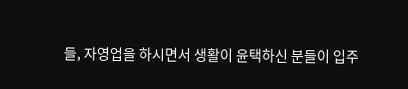들, 자영업을 하시면서 생활이 윤택하신 분들이 입주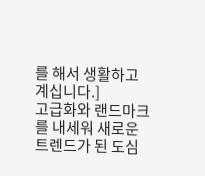를 해서 생활하고 계십니다.]
고급화와 랜드마크를 내세워 새로운 트렌드가 된 도심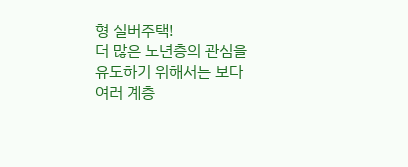형 실버주택!
더 많은 노년층의 관심을 유도하기 위해서는 보다 여러 계층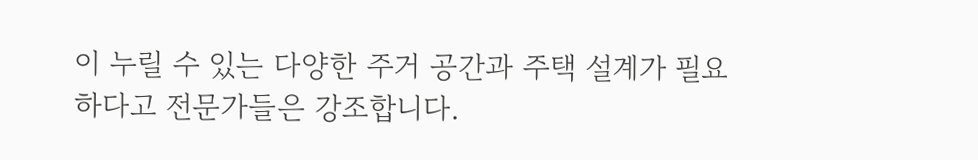이 누릴 수 있는 다양한 주거 공간과 주택 설계가 필요하다고 전문가들은 강조합니다.